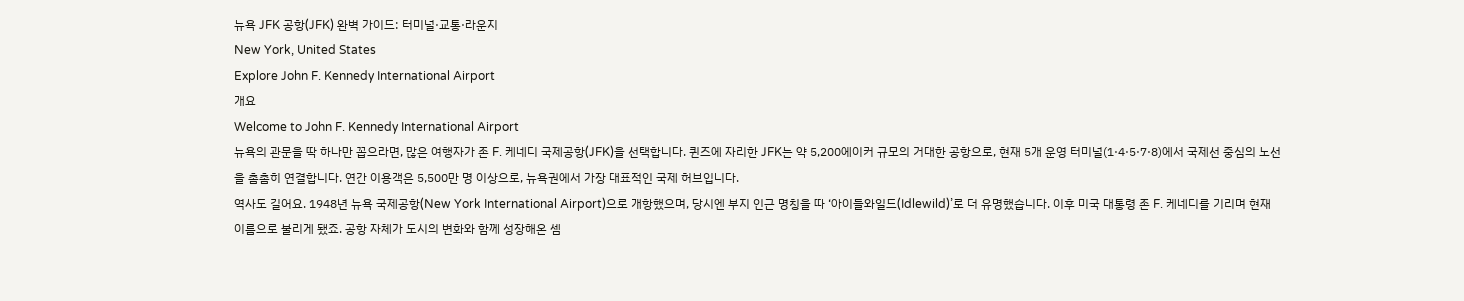뉴욕 JFK 공항(JFK) 완벽 가이드: 터미널·교통·라운지
New York, United States
Explore John F. Kennedy International Airport
개요
Welcome to John F. Kennedy International Airport
뉴욕의 관문을 딱 하나만 꼽으라면, 많은 여행자가 존 F. 케네디 국제공항(JFK)을 선택합니다. 퀸즈에 자리한 JFK는 약 5,200에이커 규모의 거대한 공항으로, 현재 5개 운영 터미널(1·4·5·7·8)에서 국제선 중심의 노선을 촘촘히 연결합니다. 연간 이용객은 5,500만 명 이상으로, 뉴욕권에서 가장 대표적인 국제 허브입니다.
역사도 길어요. 1948년 뉴욕 국제공항(New York International Airport)으로 개항했으며, 당시엔 부지 인근 명칭을 따 ‘아이들와일드(Idlewild)’로 더 유명했습니다. 이후 미국 대통령 존 F. 케네디를 기리며 현재 이름으로 불리게 됐죠. 공항 자체가 도시의 변화와 함께 성장해온 셈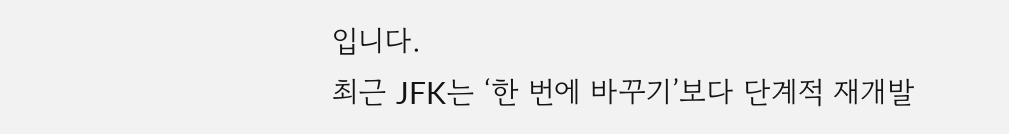입니다.
최근 JFK는 ‘한 번에 바꾸기’보다 단계적 재개발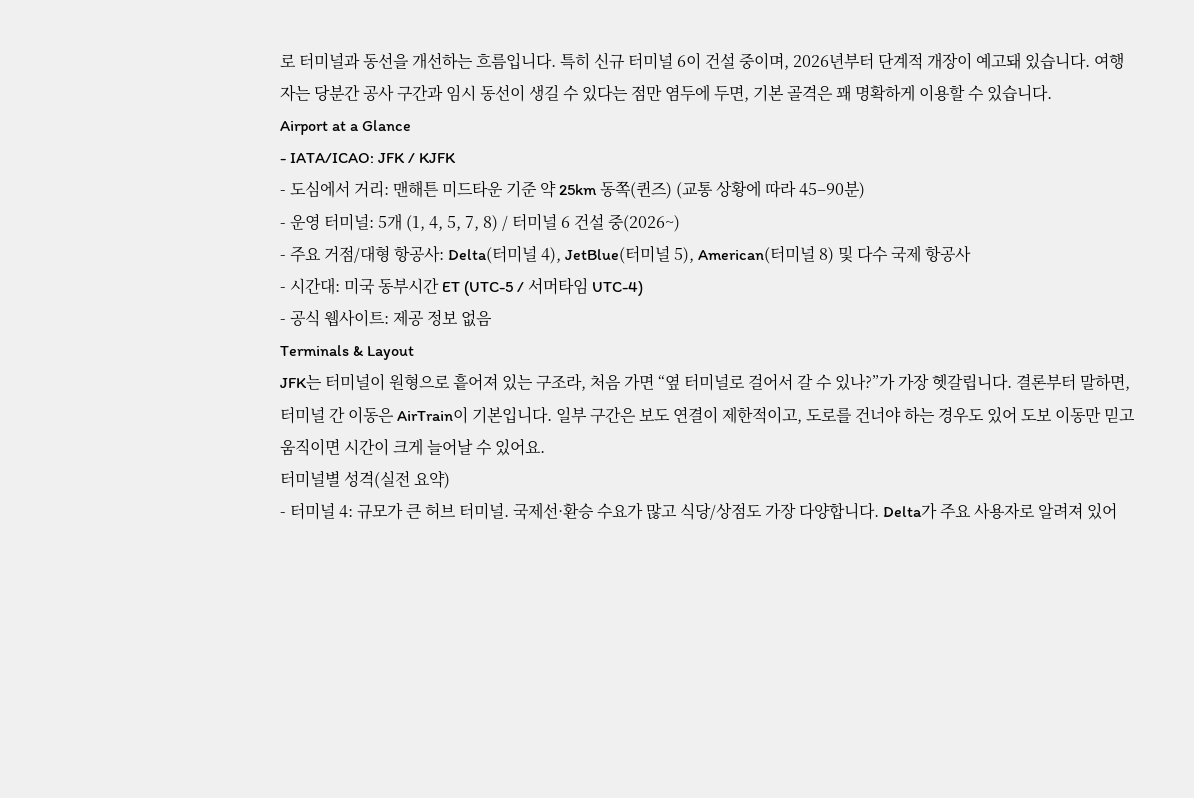로 터미널과 동선을 개선하는 흐름입니다. 특히 신규 터미널 6이 건설 중이며, 2026년부터 단계적 개장이 예고돼 있습니다. 여행자는 당분간 공사 구간과 임시 동선이 생길 수 있다는 점만 염두에 두면, 기본 골격은 꽤 명확하게 이용할 수 있습니다.
Airport at a Glance
- IATA/ICAO: JFK / KJFK
- 도심에서 거리: 맨해튼 미드타운 기준 약 25km 동쪽(퀸즈) (교통 상황에 따라 45–90분)
- 운영 터미널: 5개 (1, 4, 5, 7, 8) / 터미널 6 건설 중(2026~)
- 주요 거점/대형 항공사: Delta(터미널 4), JetBlue(터미널 5), American(터미널 8) 및 다수 국제 항공사
- 시간대: 미국 동부시간 ET (UTC-5 / 서머타임 UTC-4)
- 공식 웹사이트: 제공 정보 없음
Terminals & Layout
JFK는 터미널이 원형으로 흩어져 있는 구조라, 처음 가면 “옆 터미널로 걸어서 갈 수 있나?”가 가장 헷갈립니다. 결론부터 말하면, 터미널 간 이동은 AirTrain이 기본입니다. 일부 구간은 보도 연결이 제한적이고, 도로를 건너야 하는 경우도 있어 도보 이동만 믿고 움직이면 시간이 크게 늘어날 수 있어요.
터미널별 성격(실전 요약)
- 터미널 4: 규모가 큰 허브 터미널. 국제선·환승 수요가 많고 식당/상점도 가장 다양합니다. Delta가 주요 사용자로 알려져 있어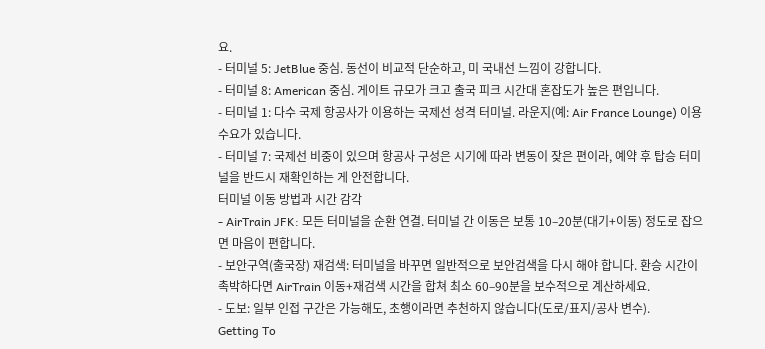요.
- 터미널 5: JetBlue 중심. 동선이 비교적 단순하고, 미 국내선 느낌이 강합니다.
- 터미널 8: American 중심. 게이트 규모가 크고 출국 피크 시간대 혼잡도가 높은 편입니다.
- 터미널 1: 다수 국제 항공사가 이용하는 국제선 성격 터미널. 라운지(예: Air France Lounge) 이용 수요가 있습니다.
- 터미널 7: 국제선 비중이 있으며 항공사 구성은 시기에 따라 변동이 잦은 편이라, 예약 후 탑승 터미널을 반드시 재확인하는 게 안전합니다.
터미널 이동 방법과 시간 감각
- AirTrain JFK: 모든 터미널을 순환 연결. 터미널 간 이동은 보통 10–20분(대기+이동) 정도로 잡으면 마음이 편합니다.
- 보안구역(출국장) 재검색: 터미널을 바꾸면 일반적으로 보안검색을 다시 해야 합니다. 환승 시간이 촉박하다면 AirTrain 이동+재검색 시간을 합쳐 최소 60–90분을 보수적으로 계산하세요.
- 도보: 일부 인접 구간은 가능해도, 초행이라면 추천하지 않습니다(도로/표지/공사 변수).
Getting To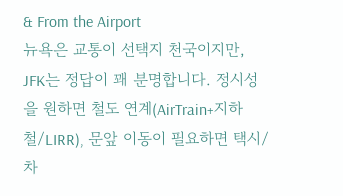& From the Airport
뉴욕은 교통이 선택지 천국이지만, JFK는 정답이 꽤 분명합니다. 정시성을 원하면 철도 연계(AirTrain+지하철/LIRR), 문앞 이동이 필요하면 택시/차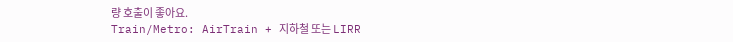량 호출이 좋아요.
Train/Metro: AirTrain + 지하철 또는 LIRR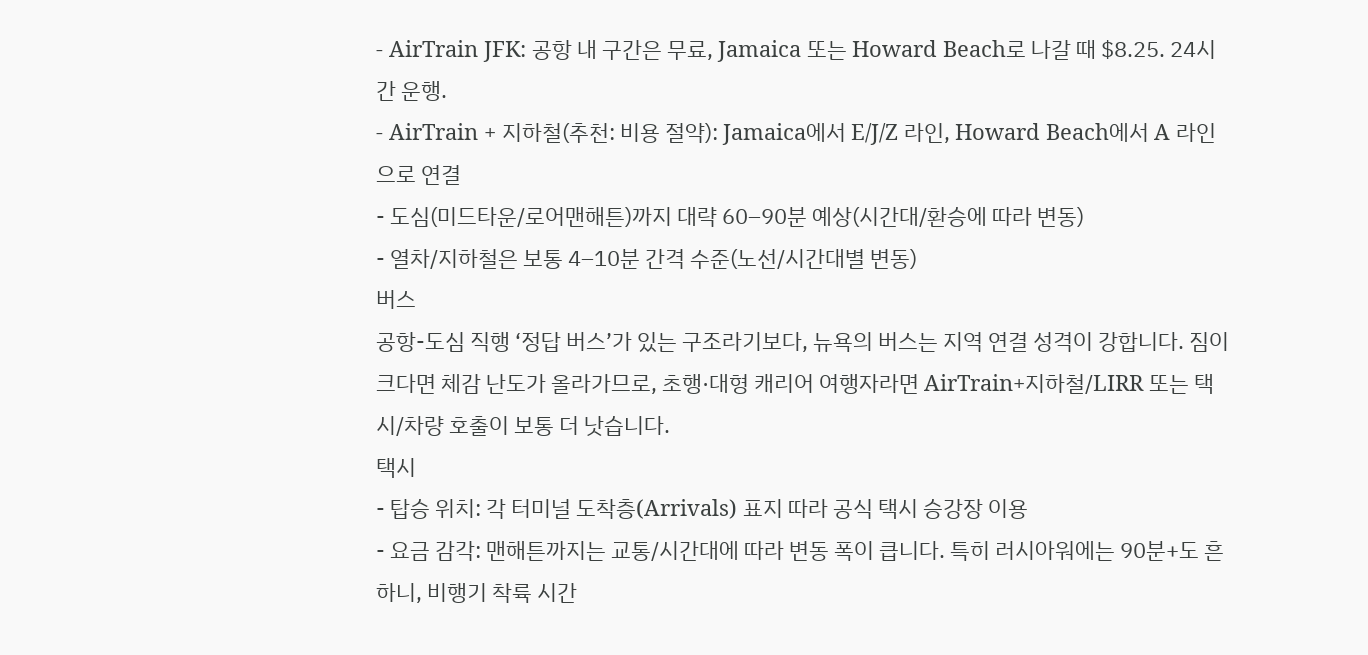- AirTrain JFK: 공항 내 구간은 무료, Jamaica 또는 Howard Beach로 나갈 때 $8.25. 24시간 운행.
- AirTrain + 지하철(추천: 비용 절약): Jamaica에서 E/J/Z 라인, Howard Beach에서 A 라인으로 연결
- 도심(미드타운/로어맨해튼)까지 대략 60–90분 예상(시간대/환승에 따라 변동)
- 열차/지하철은 보통 4–10분 간격 수준(노선/시간대별 변동)
버스
공항-도심 직행 ‘정답 버스’가 있는 구조라기보다, 뉴욕의 버스는 지역 연결 성격이 강합니다. 짐이 크다면 체감 난도가 올라가므로, 초행·대형 캐리어 여행자라면 AirTrain+지하철/LIRR 또는 택시/차량 호출이 보통 더 낫습니다.
택시
- 탑승 위치: 각 터미널 도착층(Arrivals) 표지 따라 공식 택시 승강장 이용
- 요금 감각: 맨해튼까지는 교통/시간대에 따라 변동 폭이 큽니다. 특히 러시아워에는 90분+도 흔하니, 비행기 착륙 시간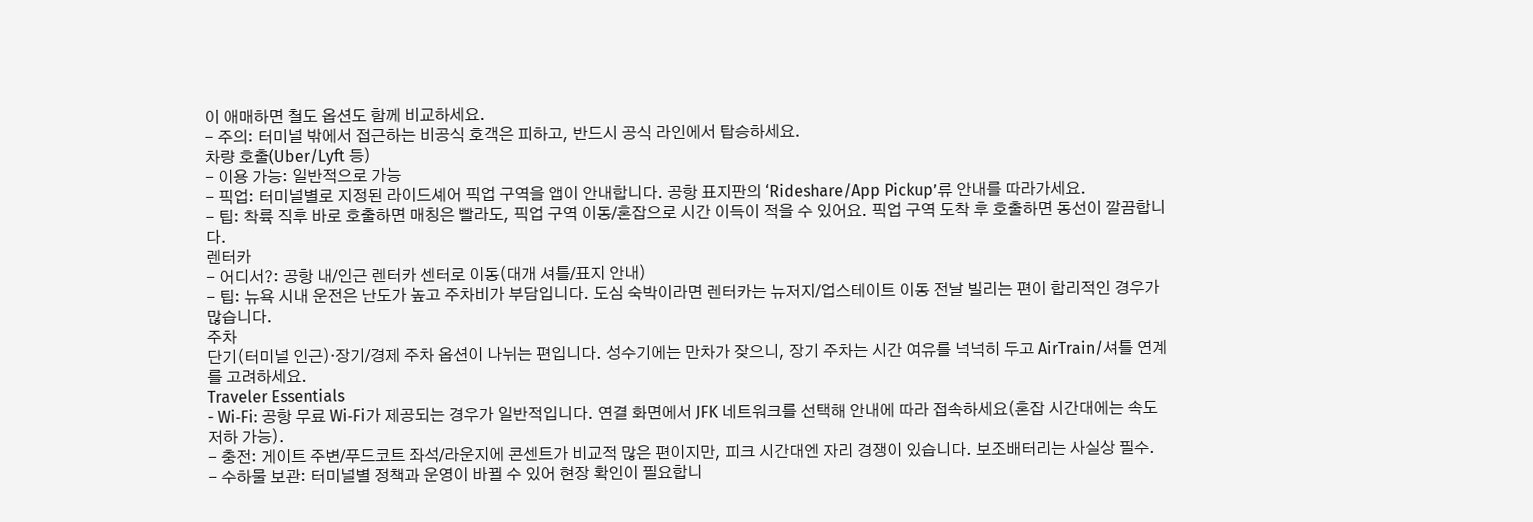이 애매하면 철도 옵션도 함께 비교하세요.
- 주의: 터미널 밖에서 접근하는 비공식 호객은 피하고, 반드시 공식 라인에서 탑승하세요.
차량 호출(Uber/Lyft 등)
- 이용 가능: 일반적으로 가능
- 픽업: 터미널별로 지정된 라이드셰어 픽업 구역을 앱이 안내합니다. 공항 표지판의 ‘Rideshare/App Pickup’류 안내를 따라가세요.
- 팁: 착륙 직후 바로 호출하면 매칭은 빨라도, 픽업 구역 이동/혼잡으로 시간 이득이 적을 수 있어요. 픽업 구역 도착 후 호출하면 동선이 깔끔합니다.
렌터카
- 어디서?: 공항 내/인근 렌터카 센터로 이동(대개 셔틀/표지 안내)
- 팁: 뉴욕 시내 운전은 난도가 높고 주차비가 부담입니다. 도심 숙박이라면 렌터카는 뉴저지/업스테이트 이동 전날 빌리는 편이 합리적인 경우가 많습니다.
주차
단기(터미널 인근)·장기/경제 주차 옵션이 나뉘는 편입니다. 성수기에는 만차가 잦으니, 장기 주차는 시간 여유를 넉넉히 두고 AirTrain/셔틀 연계를 고려하세요.
Traveler Essentials
- Wi‑Fi: 공항 무료 Wi‑Fi가 제공되는 경우가 일반적입니다. 연결 화면에서 JFK 네트워크를 선택해 안내에 따라 접속하세요(혼잡 시간대에는 속도 저하 가능).
- 충전: 게이트 주변/푸드코트 좌석/라운지에 콘센트가 비교적 많은 편이지만, 피크 시간대엔 자리 경쟁이 있습니다. 보조배터리는 사실상 필수.
- 수하물 보관: 터미널별 정책과 운영이 바뀔 수 있어 현장 확인이 필요합니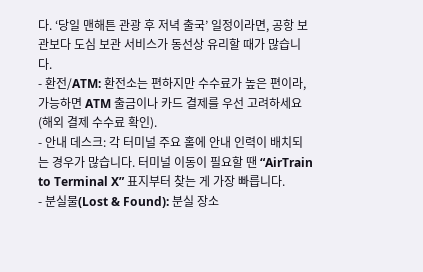다. ‘당일 맨해튼 관광 후 저녁 출국’ 일정이라면, 공항 보관보다 도심 보관 서비스가 동선상 유리할 때가 많습니다.
- 환전/ATM: 환전소는 편하지만 수수료가 높은 편이라, 가능하면 ATM 출금이나 카드 결제를 우선 고려하세요(해외 결제 수수료 확인).
- 안내 데스크: 각 터미널 주요 홀에 안내 인력이 배치되는 경우가 많습니다. 터미널 이동이 필요할 땐 “AirTrain to Terminal X” 표지부터 찾는 게 가장 빠릅니다.
- 분실물(Lost & Found): 분실 장소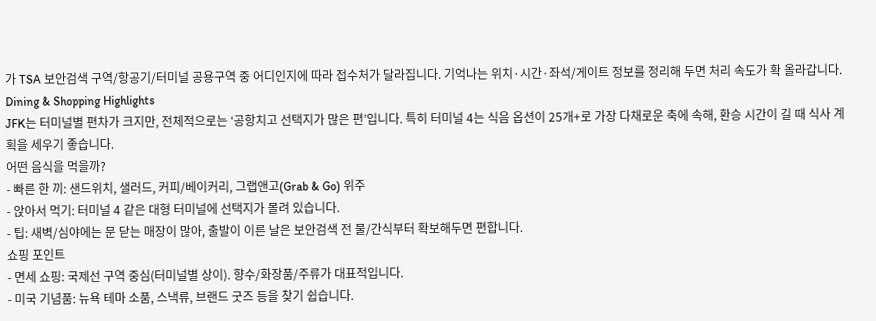가 TSA 보안검색 구역/항공기/터미널 공용구역 중 어디인지에 따라 접수처가 달라집니다. 기억나는 위치·시간·좌석/게이트 정보를 정리해 두면 처리 속도가 확 올라갑니다.
Dining & Shopping Highlights
JFK는 터미널별 편차가 크지만, 전체적으로는 ‘공항치고 선택지가 많은 편’입니다. 특히 터미널 4는 식음 옵션이 25개+로 가장 다채로운 축에 속해, 환승 시간이 길 때 식사 계획을 세우기 좋습니다.
어떤 음식을 먹을까?
- 빠른 한 끼: 샌드위치, 샐러드, 커피/베이커리, 그랩앤고(Grab & Go) 위주
- 앉아서 먹기: 터미널 4 같은 대형 터미널에 선택지가 몰려 있습니다.
- 팁: 새벽/심야에는 문 닫는 매장이 많아, 출발이 이른 날은 보안검색 전 물/간식부터 확보해두면 편합니다.
쇼핑 포인트
- 면세 쇼핑: 국제선 구역 중심(터미널별 상이). 향수/화장품/주류가 대표적입니다.
- 미국 기념품: 뉴욕 테마 소품, 스낵류, 브랜드 굿즈 등을 찾기 쉽습니다.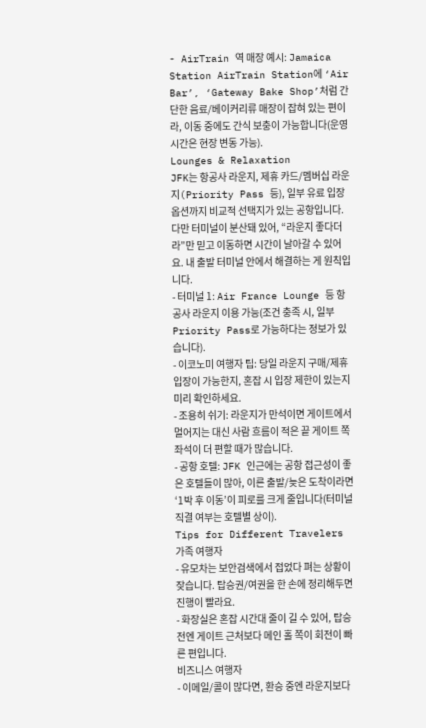- AirTrain 역 매장 예시: Jamaica Station AirTrain Station에 ‘Air Bar’, ‘Gateway Bake Shop’처럼 간단한 음료/베이커리류 매장이 잡혀 있는 편이라, 이동 중에도 간식 보충이 가능합니다(운영시간은 현장 변동 가능).
Lounges & Relaxation
JFK는 항공사 라운지, 제휴 카드/멤버십 라운지(Priority Pass 등), 일부 유료 입장 옵션까지 비교적 선택지가 있는 공항입니다. 다만 터미널이 분산돼 있어, “라운지 좋다더라”만 믿고 이동하면 시간이 날아갈 수 있어요. 내 출발 터미널 안에서 해결하는 게 원칙입니다.
- 터미널 1: Air France Lounge 등 항공사 라운지 이용 가능(조건 충족 시, 일부 Priority Pass로 가능하다는 정보가 있습니다).
- 이코노미 여행자 팁: 당일 라운지 구매/제휴 입장이 가능한지, 혼잡 시 입장 제한이 있는지 미리 확인하세요.
- 조용히 쉬기: 라운지가 만석이면 게이트에서 멀어지는 대신 사람 흐름이 적은 끝 게이트 쪽 좌석이 더 편할 때가 많습니다.
- 공항 호텔: JFK 인근에는 공항 접근성이 좋은 호텔들이 많아, 이른 출발/늦은 도착이라면 ‘1박 후 이동’이 피로를 크게 줄입니다(터미널 직결 여부는 호텔별 상이).
Tips for Different Travelers
가족 여행자
- 유모차는 보안검색에서 접었다 펴는 상황이 잦습니다. 탑승권/여권을 한 손에 정리해두면 진행이 빨라요.
- 화장실은 혼잡 시간대 줄이 길 수 있어, 탑승 전엔 게이트 근처보다 메인 홀 쪽이 회전이 빠른 편입니다.
비즈니스 여행자
- 이메일/콜이 많다면, 환승 중엔 라운지보다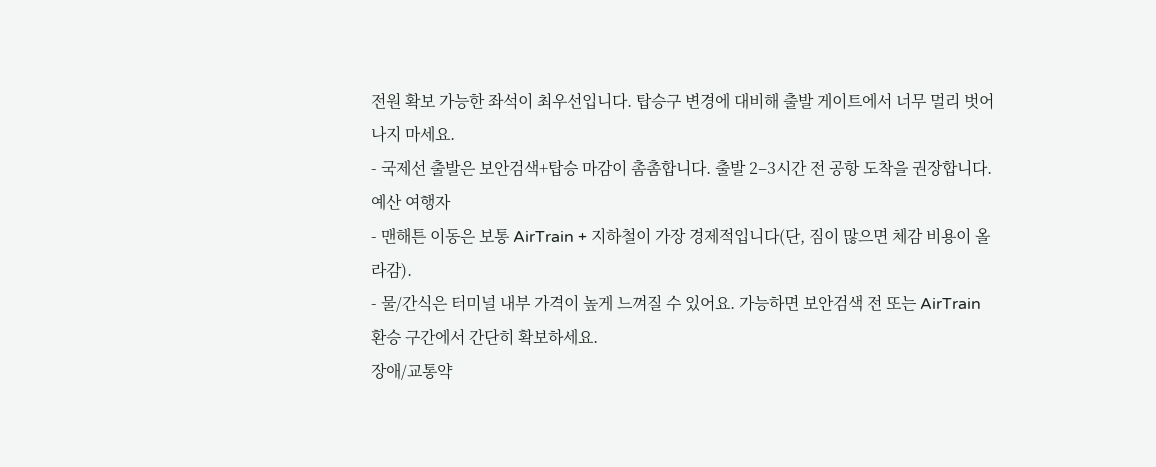전원 확보 가능한 좌석이 최우선입니다. 탑승구 변경에 대비해 출발 게이트에서 너무 멀리 벗어나지 마세요.
- 국제선 출발은 보안검색+탑승 마감이 촘촘합니다. 출발 2–3시간 전 공항 도착을 권장합니다.
예산 여행자
- 맨해튼 이동은 보통 AirTrain + 지하철이 가장 경제적입니다(단, 짐이 많으면 체감 비용이 올라감).
- 물/간식은 터미널 내부 가격이 높게 느껴질 수 있어요. 가능하면 보안검색 전 또는 AirTrain 환승 구간에서 간단히 확보하세요.
장애/교통약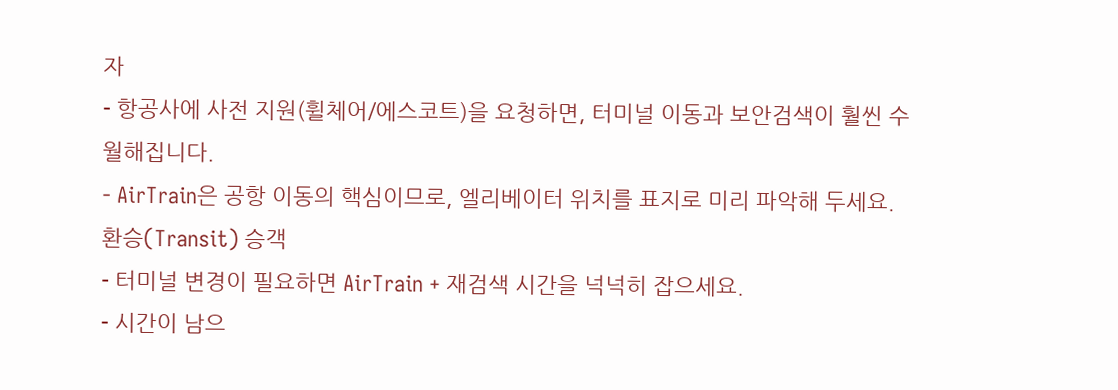자
- 항공사에 사전 지원(휠체어/에스코트)을 요청하면, 터미널 이동과 보안검색이 훨씬 수월해집니다.
- AirTrain은 공항 이동의 핵심이므로, 엘리베이터 위치를 표지로 미리 파악해 두세요.
환승(Transit) 승객
- 터미널 변경이 필요하면 AirTrain + 재검색 시간을 넉넉히 잡으세요.
- 시간이 남으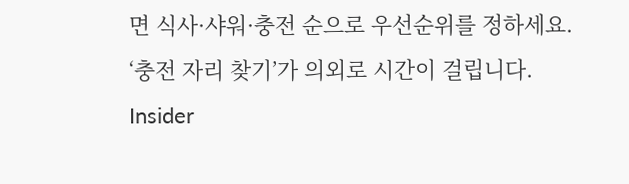면 식사·샤워·충전 순으로 우선순위를 정하세요. ‘충전 자리 찾기’가 의외로 시간이 걸립니다.
Insider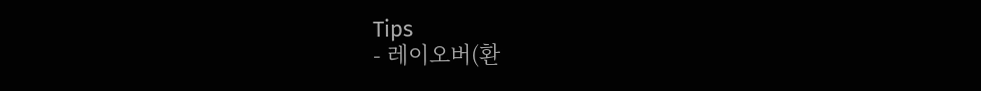Tips
- 레이오버(환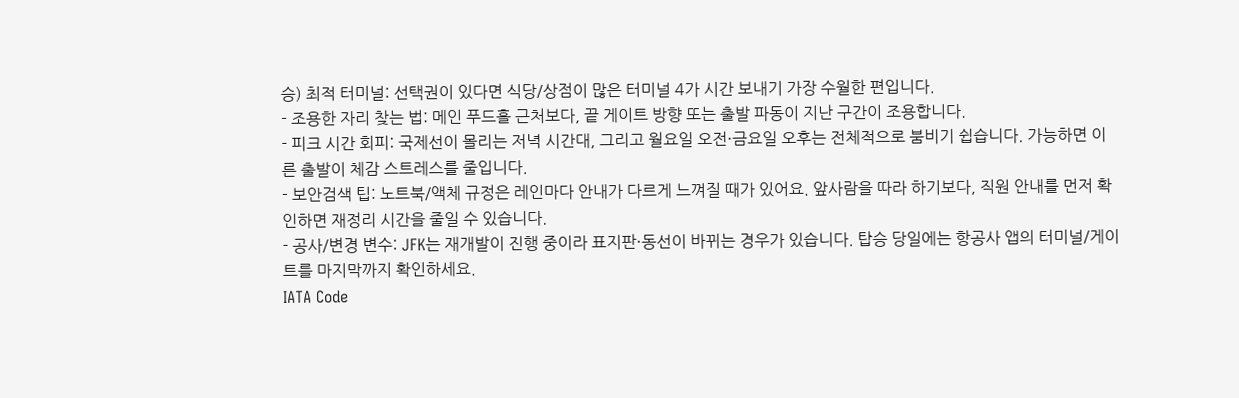승) 최적 터미널: 선택권이 있다면 식당/상점이 많은 터미널 4가 시간 보내기 가장 수월한 편입니다.
- 조용한 자리 찾는 법: 메인 푸드홀 근처보다, 끝 게이트 방향 또는 출발 파동이 지난 구간이 조용합니다.
- 피크 시간 회피: 국제선이 몰리는 저녁 시간대, 그리고 월요일 오전·금요일 오후는 전체적으로 붐비기 쉽습니다. 가능하면 이른 출발이 체감 스트레스를 줄입니다.
- 보안검색 팁: 노트북/액체 규정은 레인마다 안내가 다르게 느껴질 때가 있어요. 앞사람을 따라 하기보다, 직원 안내를 먼저 확인하면 재정리 시간을 줄일 수 있습니다.
- 공사/변경 변수: JFK는 재개발이 진행 중이라 표지판·동선이 바뀌는 경우가 있습니다. 탑승 당일에는 항공사 앱의 터미널/게이트를 마지막까지 확인하세요.
IATA Code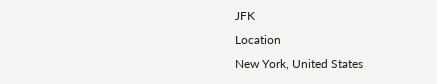JFK
Location
New York, United States